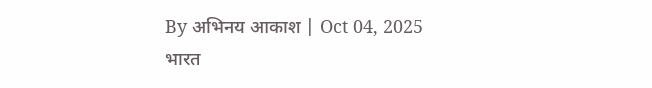By अभिनय आकाश | Oct 04, 2025
भारत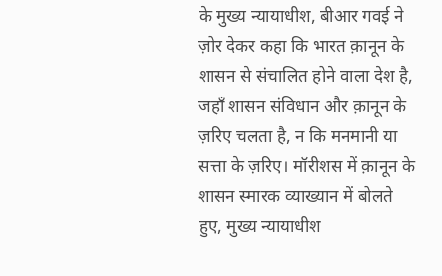के मुख्य न्यायाधीश, बीआर गवई ने ज़ोर देकर कहा कि भारत क़ानून के शासन से संचालित होने वाला देश है, जहाँ शासन संविधान और क़ानून के ज़रिए चलता है, न कि मनमानी या सत्ता के ज़रिए। मॉरीशस में क़ानून के शासन स्मारक व्याख्यान में बोलते हुए, मुख्य न्यायाधीश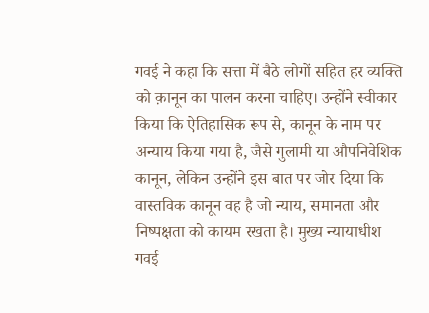गवई ने कहा कि सत्ता में बैठे लोगों सहित हर व्यक्ति को क़ानून का पालन करना चाहिए। उन्होंने स्वीकार किया कि ऐतिहासिक रूप से, कानून के नाम पर अन्याय किया गया है, जैसे गुलामी या औपनिवेशिक कानून, लेकिन उन्होंने इस बात पर जोर दिया कि वास्तविक कानून वह है जो न्याय, समानता और निष्पक्षता को कायम रखता है। मुख्य न्यायाधीश गवई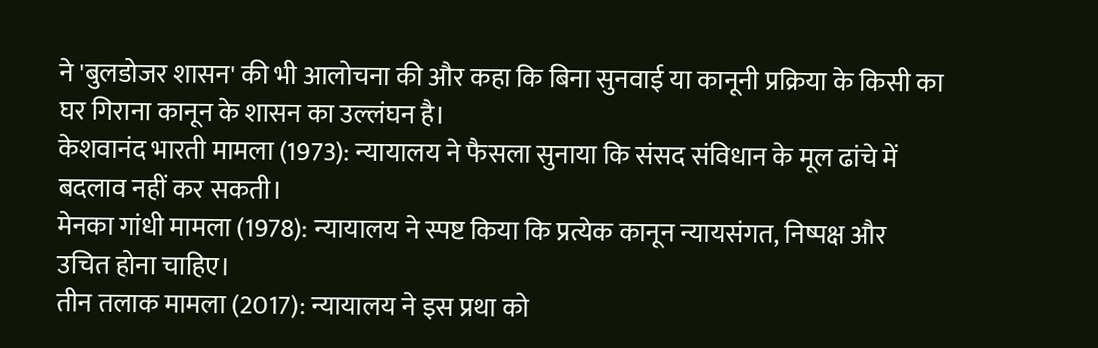ने 'बुलडोजर शासन' की भी आलोचना की और कहा कि बिना सुनवाई या कानूनी प्रक्रिया के किसी का घर गिराना कानून के शासन का उल्लंघन है।
केशवानंद भारती मामला (1973): न्यायालय ने फैसला सुनाया कि संसद संविधान के मूल ढांचे में बदलाव नहीं कर सकती।
मेनका गांधी मामला (1978): न्यायालय ने स्पष्ट किया कि प्रत्येक कानून न्यायसंगत, निष्पक्ष और उचित होना चाहिए।
तीन तलाक मामला (2017): न्यायालय ने इस प्रथा को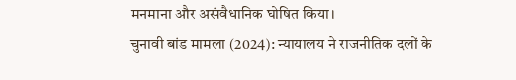मनमाना और असंवैधानिक घोषित किया।
चुनावी बांड मामला (2024): न्यायालय ने राजनीतिक दलों के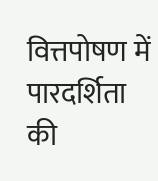वित्तपोषण में पारदर्शिता की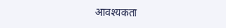आवश्यकता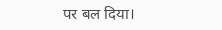पर बल दिया।